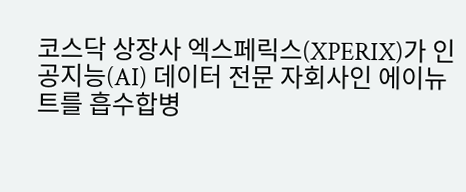코스닥 상장사 엑스페릭스(XPERIX)가 인공지능(AI) 데이터 전문 자회사인 에이뉴트를 흡수합병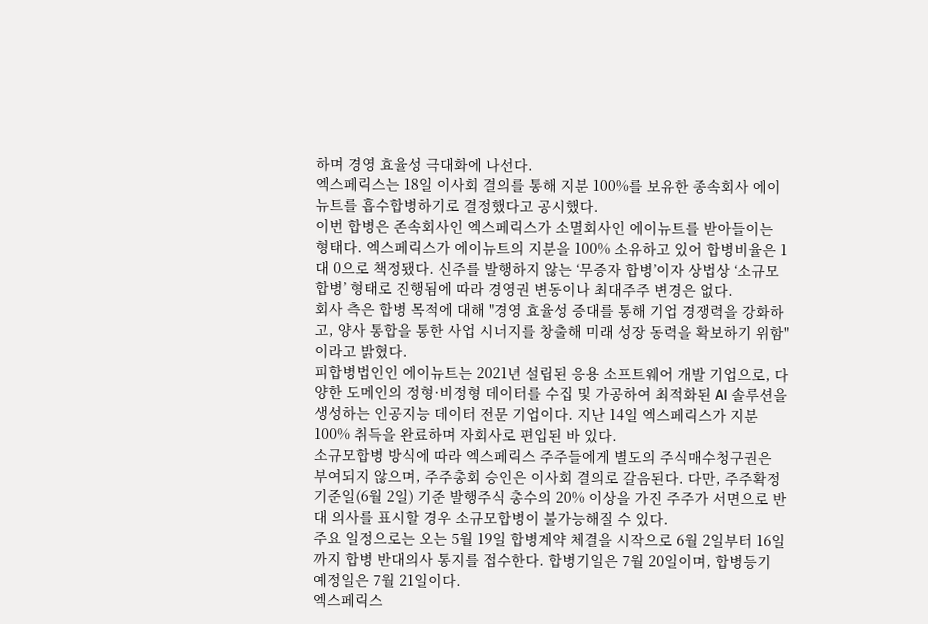하며 경영 효율성 극대화에 나선다.
엑스페릭스는 18일 이사회 결의를 통해 지분 100%를 보유한 종속회사 에이뉴트를 흡수합병하기로 결정했다고 공시했다.
이번 합병은 존속회사인 엑스페릭스가 소멸회사인 에이뉴트를 받아들이는 형태다. 엑스페릭스가 에이뉴트의 지분을 100% 소유하고 있어 합병비율은 1 대 0으로 책정됐다. 신주를 발행하지 않는 ‘무증자 합병’이자 상법상 ‘소규모합병’ 형태로 진행됨에 따라 경영권 변동이나 최대주주 변경은 없다.
회사 측은 합병 목적에 대해 "경영 효율성 증대를 통해 기업 경쟁력을 강화하고, 양사 통합을 통한 사업 시너지를 창출해 미래 성장 동력을 확보하기 위함"이라고 밝혔다.
피합병법인인 에이뉴트는 2021년 설립된 응용 소프트웨어 개발 기업으로, 다양한 도메인의 정형·비정형 데이터를 수집 및 가공하여 최적화된 AI 솔루션을 생성하는 인공지능 데이터 전문 기업이다. 지난 14일 엑스페릭스가 지분 100% 취득을 완료하며 자회사로 편입된 바 있다.
소규모합병 방식에 따라 엑스페릭스 주주들에게 별도의 주식매수청구권은 부여되지 않으며, 주주총회 승인은 이사회 결의로 갈음된다. 다만, 주주확정기준일(6월 2일) 기준 발행주식 총수의 20% 이상을 가진 주주가 서면으로 반대 의사를 표시할 경우 소규모합병이 불가능해질 수 있다.
주요 일정으로는 오는 5월 19일 합병계약 체결을 시작으로 6월 2일부터 16일까지 합병 반대의사 통지를 접수한다. 합병기일은 7월 20일이며, 합병등기 예정일은 7월 21일이다.
엑스페릭스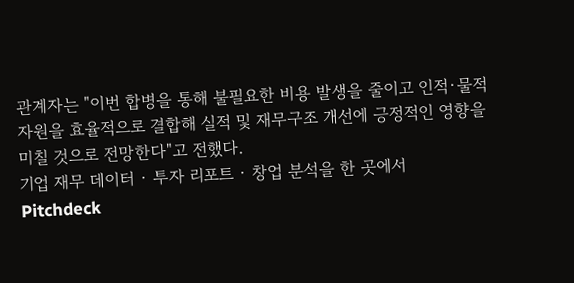관계자는 "이번 합병을 통해 불필요한 비용 발생을 줄이고 인적·물적 자원을 효율적으로 결합해 실적 및 재무구조 개선에 긍정적인 영향을 미칠 것으로 전망한다"고 전했다.
기업 재무 데이터 · 투자 리포트 · 창업 분석을 한 곳에서
Pitchdeck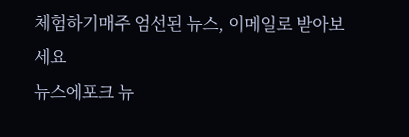체험하기매주 엄선된 뉴스, 이메일로 받아보세요
뉴스에포크 뉴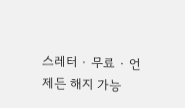스레터 · 무료 · 언제든 해지 가능